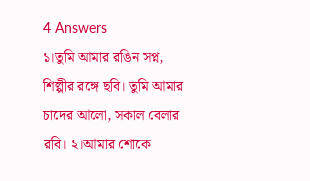4 Answers
১।তুমি আমার রঙিন সপ্ন, শিল্পীর রঙ্গে ছবি। তুমি আমার চাদের আলো, সকাল বেলার রবি। ২।আমার শোকে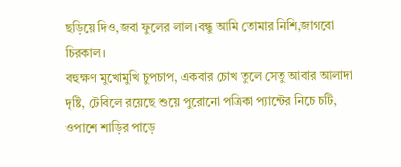ছড়িয়ে দিও,জবা ফুলের লাল।বন্ধু আমি তোমার নিশি,জাগবো চিরকাল।
বহুক্ষণ মুখোমুখি চুপচাপ, একবার চোখ তুলে সেতু আবার আলাদা দৃষ্টি, টেবিলে রয়েছে শুয়ে পুরোনো পত্রিকা প্যান্টের নিচে চটি, ওপাশে শাড়ির পাড়ে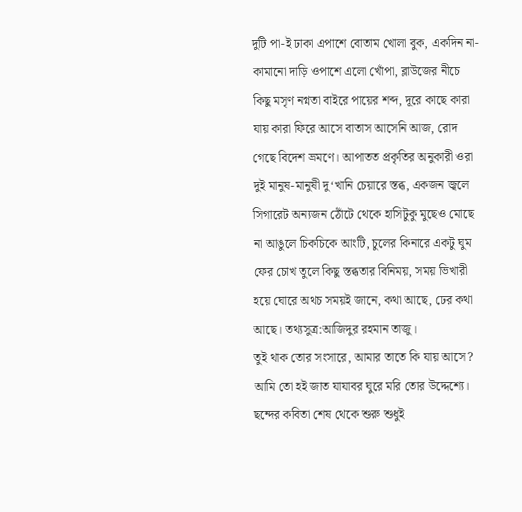দুটি পা-ই ঢাকা এপাশে বোতাম খোলা বুক, একদিন না-কামানো দাড়ি ওপাশে এলো খোঁপা, ব্লাউজের নীচে কিছু মসৃণ নগ্নতা বাইরে পায়ের শব্দ, দূরে কাছে কারা যায় কারা ফিরে আসে বাতাস আসেনি আজ, রোদ গেছে বিদেশ ভ্রমণে। আপাতত প্রকৃতির অনুকারী ওরা দুই মানুষ-মানুষী দু‘খানি চেয়ারে স্তব্ধ, একজন জ্বলে সিগারেট অন্যজন ঠোঁটে থেকে হাসিটুকু মুছেও মোছে না আঙুলে চিকচিকে আংটি, চুলের কিনারে একটু ঘুম ফের চোখ তুলে কিছু স্তব্ধতার বিনিময়, সময় ভিখারী হয়ে ঘোরে অথচ সময়ই জানে, কথা আছে, ঢের কথা আছে। তথ্যসুত্র:আজিদুর রহমান তাজু।
তুই থাক তোর সংসারে, আমার তাতে কি যায় আসে? আমি তো হই জাত যাযাবর ঘুরে মরি তোর উদ্দেশ্যে।
ছন্দের কবিতা শেষ থেকে শুরু শুধুই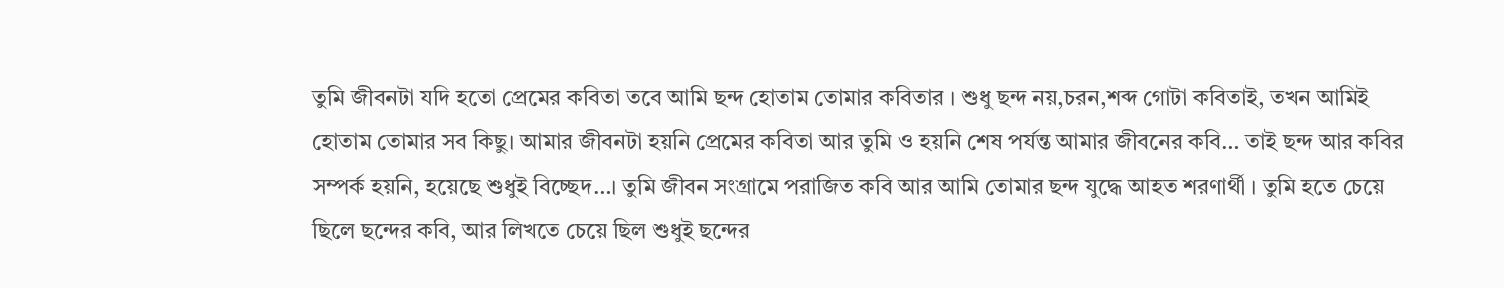তুমি জীবনটা যদি হতো প্রেমের কবিতা তবে আমি ছন্দ হোতাম তোমার কবিতার । শুধু ছন্দ নয়,চরন,শব্দ গোটা কবিতাই, তখন আমিই হোতাম তোমার সব কিছু। আমার জীবনটা হয়নি প্রেমের কবিতা আর তুমি ও হয়নি শেষ পর্যন্ত আমার জীবনের কবি… তাই ছন্দ আর কবির সম্পর্ক হয়নি, হয়েছে শুধুই বিচ্ছেদ…। তুমি জীবন সংগ্রামে পরাজিত কবি আর আমি তোমার ছন্দ যুদ্ধে আহত শরণার্থী । তুমি হতে চেয়ে ছিলে ছন্দের কবি, আর লিখতে চেয়ে ছিল শুধুই ছন্দের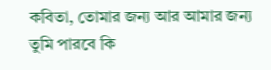কবিতা, তোমার জন্য আর আমার জন্য তুমি পারবে কি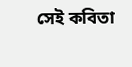সেই কবিতা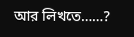আর লিখতে……?